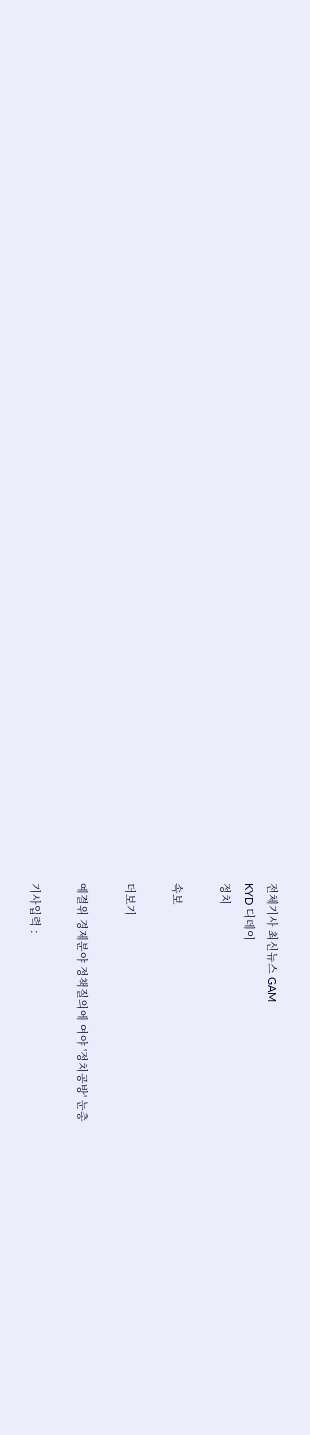전체기사 최신뉴스 GAM
KYD 디데이
정치

속보

더보기

예결위 경제분야 정책질의에 여야 '정치공방' 눈총

기사입력 :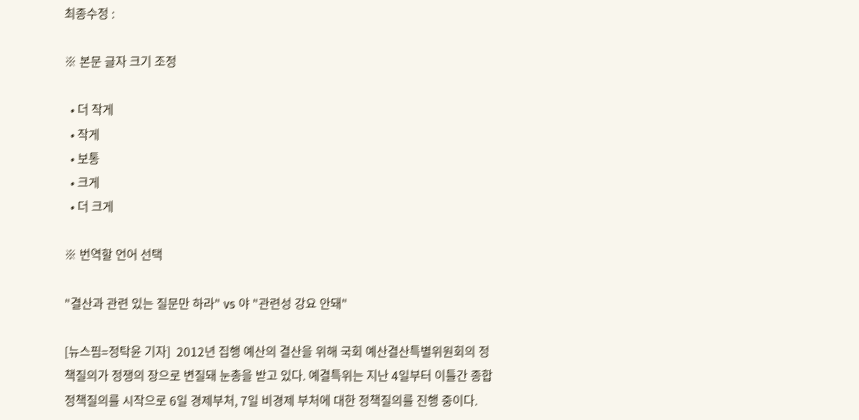최종수정 :

※ 본문 글자 크기 조정

  • 더 작게
  • 작게
  • 보통
  • 크게
  • 더 크게

※ 번역할 언어 선택

"결산과 관련 있는 질문만 하라" vs 야 "관련성 강요 안돼"

[뉴스핌=정탁윤 기자]  2012년 집행 예산의 결산을 위해 국회 예산결산특별위원회의 정책질의가 정쟁의 장으로 변질돼 눈총을 받고 있다. 예결특위는 지난 4일부터 이틀간 종합정책질의를 시작으로 6일 경제부처, 7일 비경제 부처에 대한 정책질의를 진행 중이다.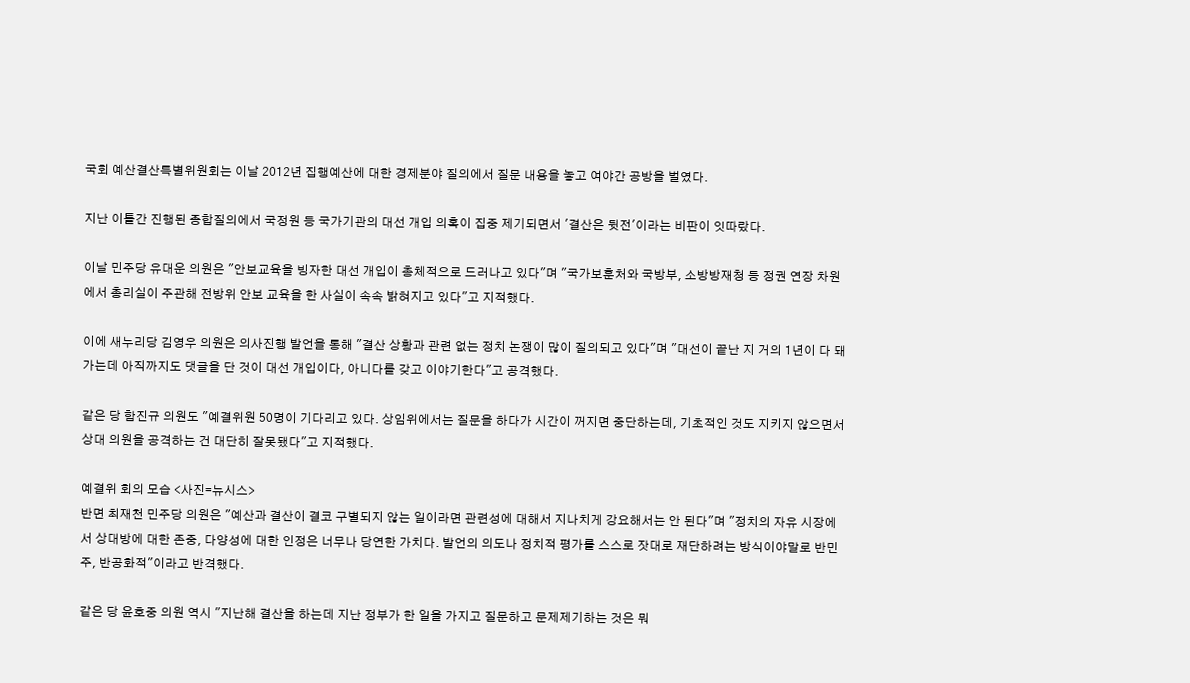국회 예산결산특별위원회는 이날 2012년 집행예산에 대한 경제분야 질의에서 질문 내용을 놓고 여야간 공방을 벌였다.

지난 이틀간 진행된 종합질의에서 국정원 등 국가기관의 대선 개입 의혹이 집중 제기되면서 '결산은 뒷전'이라는 비판이 잇따랐다.

이날 민주당 유대운 의원은 "안보교육을 빙자한 대선 개입이 총체적으로 드러나고 있다"며 "국가보훈처와 국방부, 소방방재청 등 정권 연장 차원에서 총리실이 주관해 전방위 안보 교육을 한 사실이 속속 밝혀지고 있다"고 지적했다.

이에 새누리당 김영우 의원은 의사진행 발언을 통해 "결산 상황과 관련 없는 정치 논쟁이 많이 질의되고 있다"며 "대선이 끝난 지 거의 1년이 다 돼가는데 아직까지도 댓글을 단 것이 대선 개입이다, 아니다를 갖고 이야기한다"고 공격했다.

같은 당 함진규 의원도 "예결위원 50명이 기다리고 있다. 상임위에서는 질문을 하다가 시간이 꺼지면 중단하는데, 기초적인 것도 지키지 않으면서 상대 의원을 공격하는 건 대단히 잘못됐다"고 지적했다.

예결위 회의 모습 <사진=뉴시스>
반면 최재천 민주당 의원은 "예산과 결산이 결코 구별되지 않는 일이라면 관련성에 대해서 지나치게 강요해서는 안 된다"며 "정치의 자유 시장에서 상대방에 대한 존중, 다양성에 대한 인정은 너무나 당연한 가치다. 발언의 의도나 정치적 평가를 스스로 잣대로 재단하려는 방식이야말로 반민주, 반공화적"이라고 반격했다.

같은 당 윤호중 의원 역시 "지난해 결산을 하는데 지난 정부가 한 일을 가지고 질문하고 문제제기하는 것은 뭐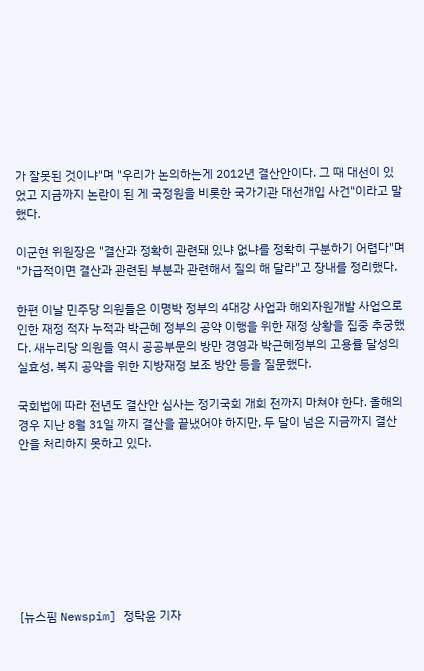가 잘못된 것이냐"며 "우리가 논의하는게 2012년 결산안이다. 그 때 대선이 있었고 지금까지 논란이 된 게 국정원을 비롯한 국가기관 대선개입 사건"이라고 말했다.

이군현 위원장은 "결산과 정확히 관련돼 있냐 없냐를 정확히 구분하기 어렵다"며 "가급적이면 결산과 관련된 부분과 관련해서 질의 해 달라"고 장내를 정리했다.

한편 이날 민주당 의원들은 이명박 정부의 4대강 사업과 해외자원개발 사업으로 인한 재정 적자 누적과 박근혜 정부의 공약 이행을 위한 재정 상황을 집중 추궁했다. 새누리당 의원들 역시 공공부문의 방만 경영과 박근혜정부의 고용률 달성의 실효성, 복지 공약을 위한 지방재정 보조 방안 등을 질문했다.

국회법에 따라 전년도 결산안 심사는 정기국회 개회 전까지 마쳐야 한다. 올해의 경우 지난 8월 31일 까지 결산을 끝냈어야 하지만, 두 달이 넘은 지금까지 결산안을 처리하지 못하고 있다.








[뉴스핌 Newspim] 정탁윤 기자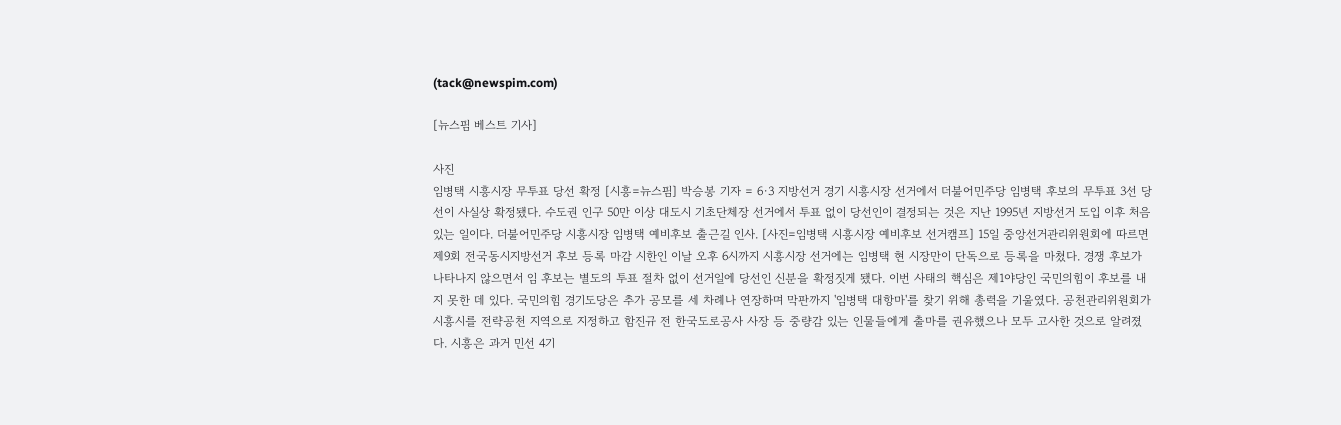(tack@newspim.com)

[뉴스핌 베스트 기사]

사진
임병택 시흥시장 무투표 당선 확정 [시흥=뉴스핌] 박승봉 기자 = 6·3 지방선거 경기 시흥시장 선거에서 더불어민주당 임병택 후보의 무투표 3선 당선이 사실상 확정됐다. 수도권 인구 50만 이상 대도시 기초단체장 선거에서 투표 없이 당선인이 결정되는 것은 지난 1995년 지방선거 도입 이후 처음 있는 일이다. 더불어민주당 시흥시장 임병택 예비후보 출근길 인사. [사진=임병택 시흥시장 예비후보 선거캠프] 15일 중앙선거관리위원회에 따르면 제9회 전국동시지방선거 후보 등록 마감 시한인 이날 오후 6시까지 시흥시장 선거에는 임병택 현 시장만이 단독으로 등록을 마쳤다. 경쟁 후보가 나타나지 않으면서 임 후보는 별도의 투표 절차 없이 선거일에 당선인 신분을 확정짓게 됐다. 이번 사태의 핵심은 제1야당인 국민의힘이 후보를 내지 못한 데 있다. 국민의힘 경기도당은 추가 공모를 세 차례나 연장하며 막판까지 '임병택 대항마'를 찾기 위해 총력을 기울였다. 공천관리위원회가 시흥시를 전략공천 지역으로 지정하고 함진규 전 한국도로공사 사장 등 중량감 있는 인물들에게 출마를 권유했으나 모두 고사한 것으로 알려졌다. 시흥은 과거 민선 4기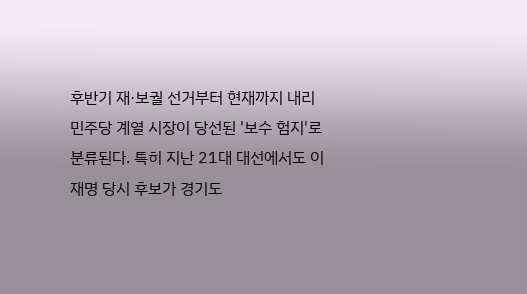후반기 재·보궐 선거부터 현재까지 내리 민주당 계열 시장이 당선된 '보수 험지'로 분류된다. 특히 지난 21대 대선에서도 이재명 당시 후보가 경기도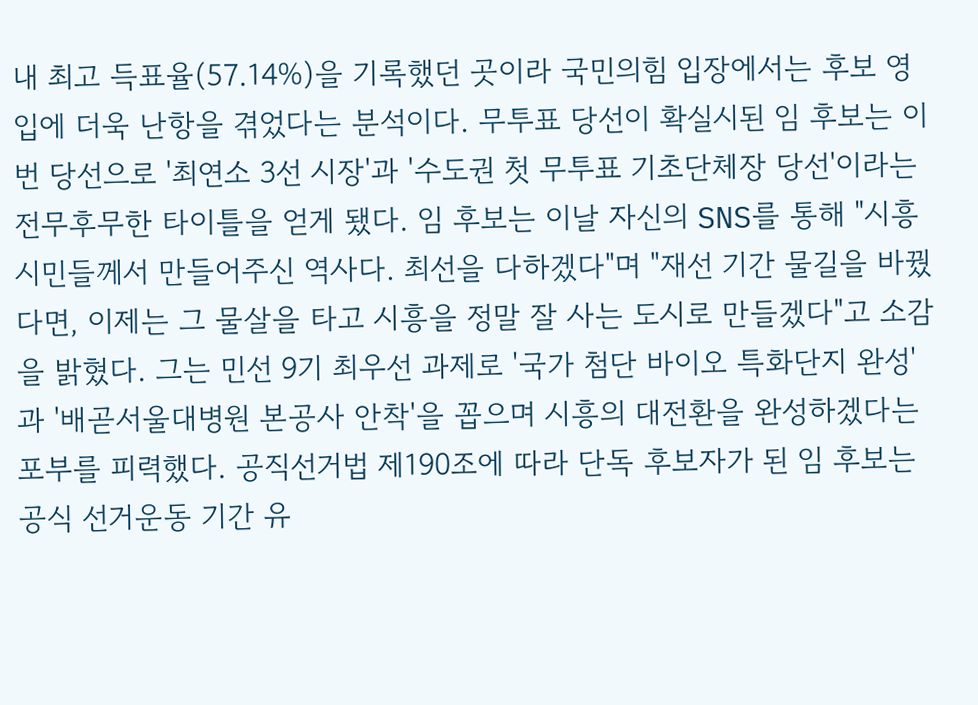내 최고 득표율(57.14%)을 기록했던 곳이라 국민의힘 입장에서는 후보 영입에 더욱 난항을 겪었다는 분석이다. 무투표 당선이 확실시된 임 후보는 이번 당선으로 '최연소 3선 시장'과 '수도권 첫 무투표 기초단체장 당선'이라는 전무후무한 타이틀을 얻게 됐다. 임 후보는 이날 자신의 SNS를 통해 "시흥시민들께서 만들어주신 역사다. 최선을 다하겠다"며 "재선 기간 물길을 바꿨다면, 이제는 그 물살을 타고 시흥을 정말 잘 사는 도시로 만들겠다"고 소감을 밝혔다. 그는 민선 9기 최우선 과제로 '국가 첨단 바이오 특화단지 완성'과 '배곧서울대병원 본공사 안착'을 꼽으며 시흥의 대전환을 완성하겠다는 포부를 피력했다. 공직선거법 제190조에 따라 단독 후보자가 된 임 후보는 공식 선거운동 기간 유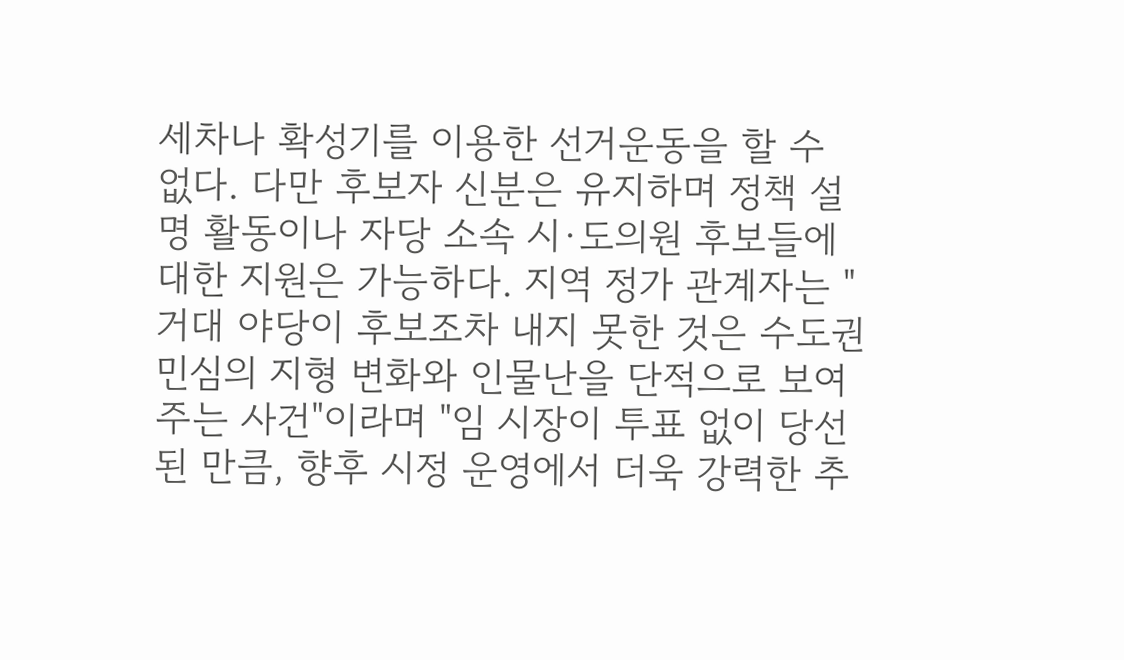세차나 확성기를 이용한 선거운동을 할 수 없다. 다만 후보자 신분은 유지하며 정책 설명 활동이나 자당 소속 시·도의원 후보들에 대한 지원은 가능하다. 지역 정가 관계자는 "거대 야당이 후보조차 내지 못한 것은 수도권 민심의 지형 변화와 인물난을 단적으로 보여주는 사건"이라며 "임 시장이 투표 없이 당선된 만큼, 향후 시정 운영에서 더욱 강력한 추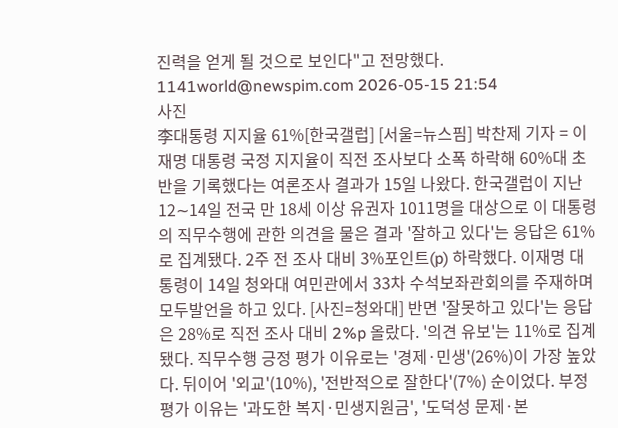진력을 얻게 될 것으로 보인다"고 전망했다. 1141world@newspim.com 2026-05-15 21:54
사진
李대통령 지지율 61%[한국갤럽] [서울=뉴스핌] 박찬제 기자 = 이재명 대통령 국정 지지율이 직전 조사보다 소폭 하락해 60%대 초반을 기록했다는 여론조사 결과가 15일 나왔다. 한국갤럽이 지난 12∼14일 전국 만 18세 이상 유권자 1011명을 대상으로 이 대통령의 직무수행에 관한 의견을 물은 결과 '잘하고 있다'는 응답은 61%로 집계됐다. 2주 전 조사 대비 3%포인트(p) 하락했다. 이재명 대통령이 14일 청와대 여민관에서 33차 수석보좌관회의를 주재하며 모두발언을 하고 있다. [사진=청와대] 반면 '잘못하고 있다'는 응답은 28%로 직전 조사 대비 2%p 올랐다. '의견 유보'는 11%로 집계됐다. 직무수행 긍정 평가 이유로는 '경제·민생'(26%)이 가장 높았다. 뒤이어 '외교'(10%), '전반적으로 잘한다'(7%) 순이었다. 부정평가 이유는 '과도한 복지·민생지원금', '도덕성 문제·본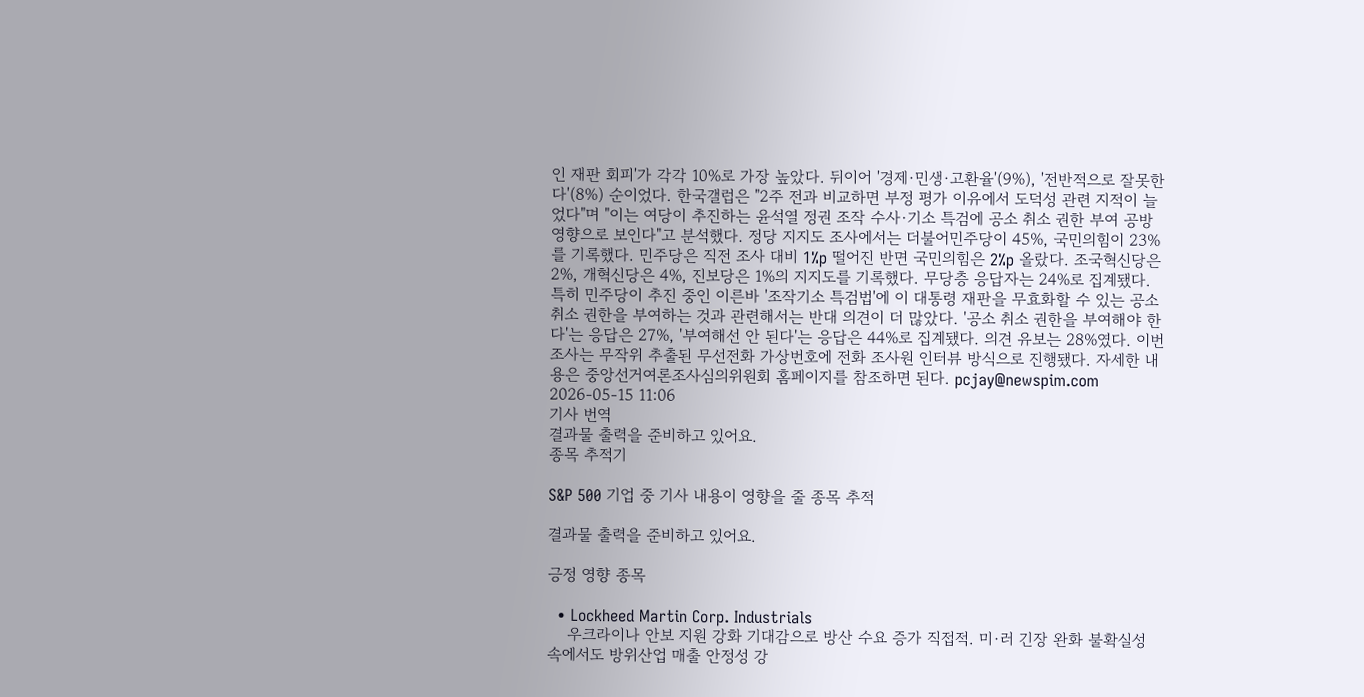인 재판 회피'가 각각 10%로 가장 높았다. 뒤이어 '경제·민생·고환율'(9%), '전반적으로 잘못한다'(8%) 순이었다. 한국갤럽은 "2주 전과 비교하면 부정 평가 이유에서 도덕성 관련 지적이 늘었다"며 "이는 여당이 추진하는 윤석열 정권 조작 수사·기소 특검에 공소 취소 권한 부여 공방 영향으로 보인다"고 분석했다. 정당 지지도 조사에서는 더불어민주당이 45%, 국민의힘이 23%를 기록했다. 민주당은 직전 조사 대비 1%p 떨어진 반면 국민의힘은 2%p 올랐다. 조국혁신당은 2%, 개혁신당은 4%, 진보당은 1%의 지지도를 기록했다. 무당층 응답자는 24%로 집계됐다. 특히 민주당이 추진 중인 이른바 '조작기소 특검법'에 이 대통령 재판을 무효화할 수 있는 공소 취소 권한을 부여하는 것과 관련해서는 반대 의견이 더 많았다. '공소 취소 권한을 부여해야 한다'는 응답은 27%, '부여해선 안 된다'는 응답은 44%로 집계됐다. 의견 유보는 28%였다. 이번 조사는 무작위 추출된 무선전화 가상번호에 전화 조사원 인터뷰 방식으로 진행됐다. 자세한 내용은 중앙선거여론조사심의위원회 홈페이지를 참조하면 된다. pcjay@newspim.com 2026-05-15 11:06
기사 번역
결과물 출력을 준비하고 있어요.
종목 추적기

S&P 500 기업 중 기사 내용이 영향을 줄 종목 추적

결과물 출력을 준비하고 있어요.

긍정 영향 종목

  • Lockheed Martin Corp. Industrials
    우크라이나 안보 지원 강화 기대감으로 방산 수요 증가 직접적. 미·러 긴장 완화 불확실성 속에서도 방위산업 매출 안정성 강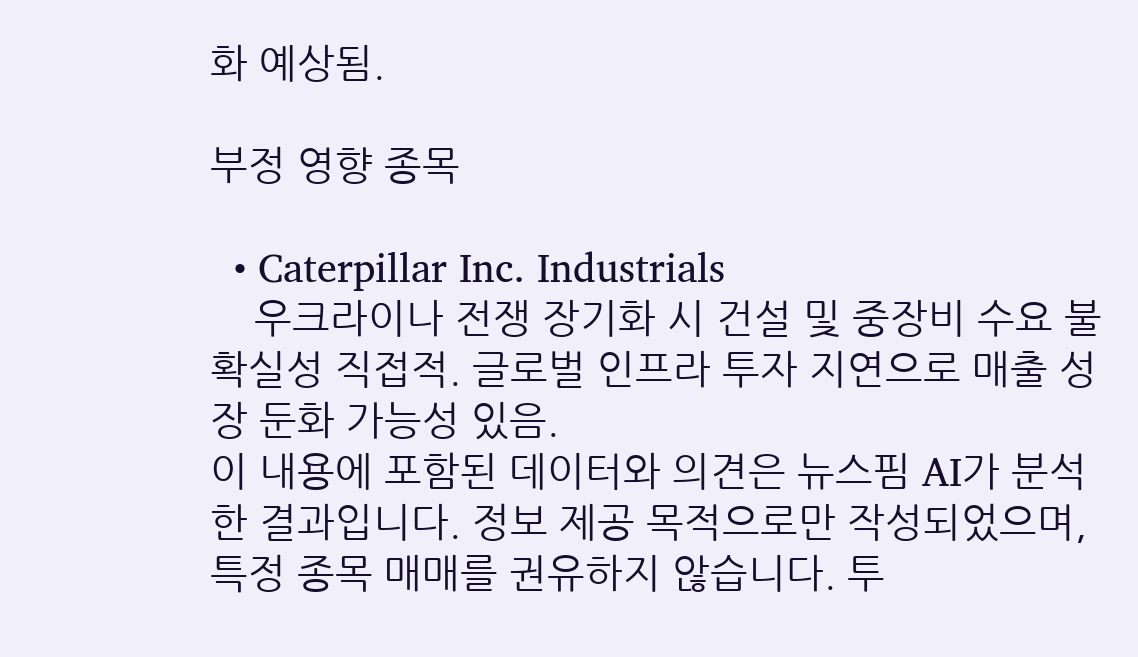화 예상됨.

부정 영향 종목

  • Caterpillar Inc. Industrials
    우크라이나 전쟁 장기화 시 건설 및 중장비 수요 불확실성 직접적. 글로벌 인프라 투자 지연으로 매출 성장 둔화 가능성 있음.
이 내용에 포함된 데이터와 의견은 뉴스핌 AI가 분석한 결과입니다. 정보 제공 목적으로만 작성되었으며, 특정 종목 매매를 권유하지 않습니다. 투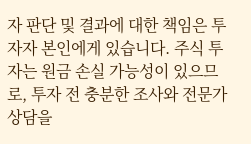자 판단 및 결과에 대한 책임은 투자자 본인에게 있습니다. 주식 투자는 원금 손실 가능성이 있으므로, 투자 전 충분한 조사와 전문가 상담을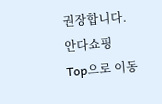권장합니다.
안다쇼핑
Top으로 이동